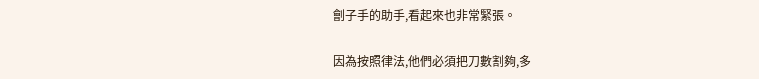劊子手的助手,看起來也非常緊張。

因為按照律法,他們必須把刀數割夠,多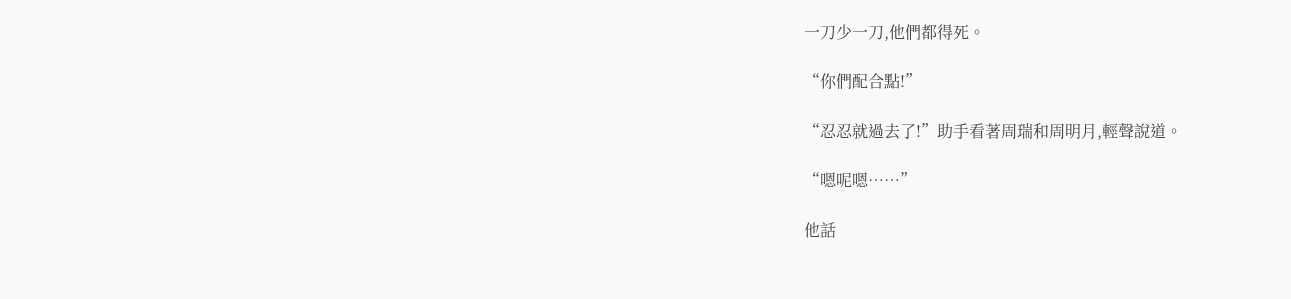一刀少一刀,他們都得死。

“你們配合點!”

“忍忍就過去了!”助手看著周瑞和周明月,輕聲說道。

“嗯呢嗯……”

他話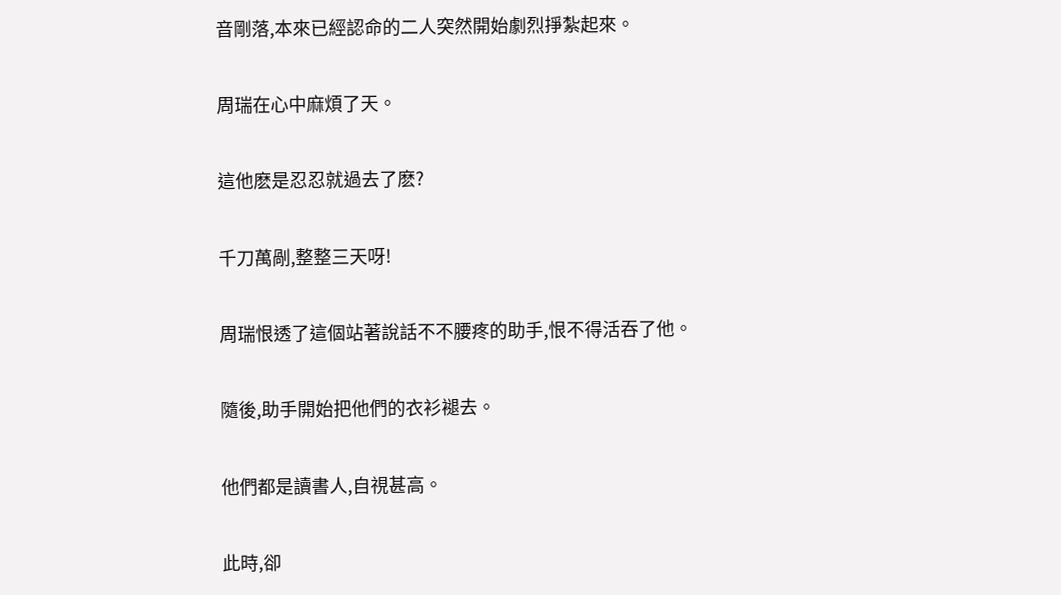音剛落,本來已經認命的二人突然開始劇烈掙紮起來。

周瑞在心中麻煩了天。

這他麽是忍忍就過去了麽?

千刀萬剮,整整三天呀!

周瑞恨透了這個站著說話不不腰疼的助手,恨不得活吞了他。

隨後,助手開始把他們的衣衫褪去。

他們都是讀書人,自視甚高。

此時,卻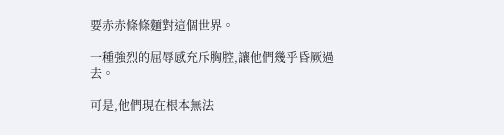要赤赤條條麵對這個世界。

一種強烈的屈辱感充斥胸腔,讓他們幾乎昏厥過去。

可是,他們現在根本無法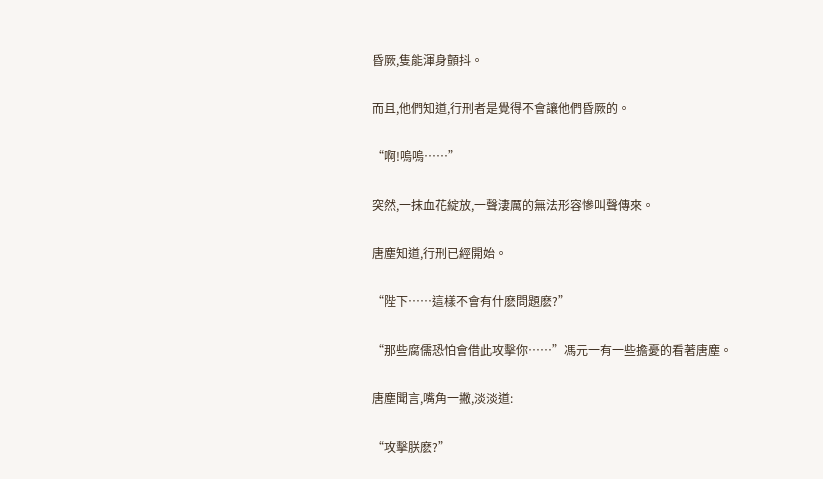昏厥,隻能渾身顫抖。

而且,他們知道,行刑者是覺得不會讓他們昏厥的。

“啊!嗚嗚……”

突然,一抹血花綻放,一聲淒厲的無法形容慘叫聲傳來。

唐塵知道,行刑已經開始。

“陛下……這樣不會有什麽問題麽?”

“那些腐儒恐怕會借此攻擊你……”馮元一有一些擔憂的看著唐塵。

唐塵聞言,嘴角一撇,淡淡道:

“攻擊朕麽?”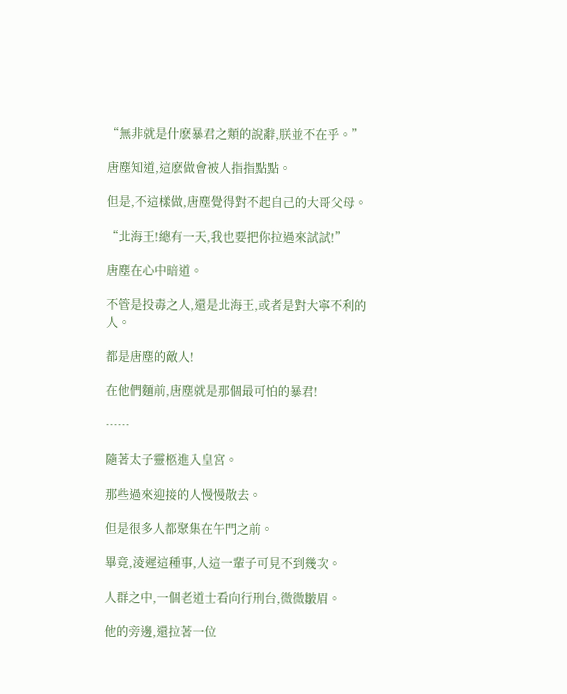“無非就是什麽暴君之類的說辭,朕並不在乎。”

唐塵知道,這麽做會被人指指點點。

但是,不這樣做,唐塵覺得對不起自己的大哥父母。

“北海王!總有一天,我也要把你拉過來試試!”

唐塵在心中暗道。

不管是投毒之人,還是北海王,或者是對大寧不利的人。

都是唐塵的敵人!

在他們麵前,唐塵就是那個最可怕的暴君!

……

隨著太子靈柩進入皇宮。

那些過來迎接的人慢慢散去。

但是很多人都聚集在午門之前。

畢竟,淩遲這種事,人這一輩子可見不到幾次。

人群之中,一個老道士看向行刑台,微微皺眉。

他的旁邊,還拉著一位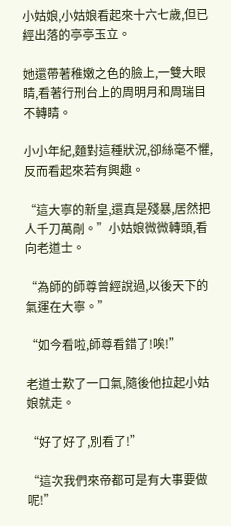小姑娘,小姑娘看起來十六七歲,但已經出落的亭亭玉立。

她還帶著稚嫩之色的臉上,一雙大眼睛,看著行刑台上的周明月和周瑞目不轉睛。

小小年紀,麵對這種狀況,卻絲毫不懼,反而看起來若有興趣。

“這大寧的新皇,還真是殘暴,居然把人千刀萬剮。”小姑娘微微轉頭,看向老道士。

“為師的師尊曾經說過,以後天下的氣運在大寧。”

“如今看啦,師尊看錯了!唉!”

老道士歎了一口氣,隨後他拉起小姑娘就走。

“好了好了,別看了!”

“這次我們來帝都可是有大事要做呢!”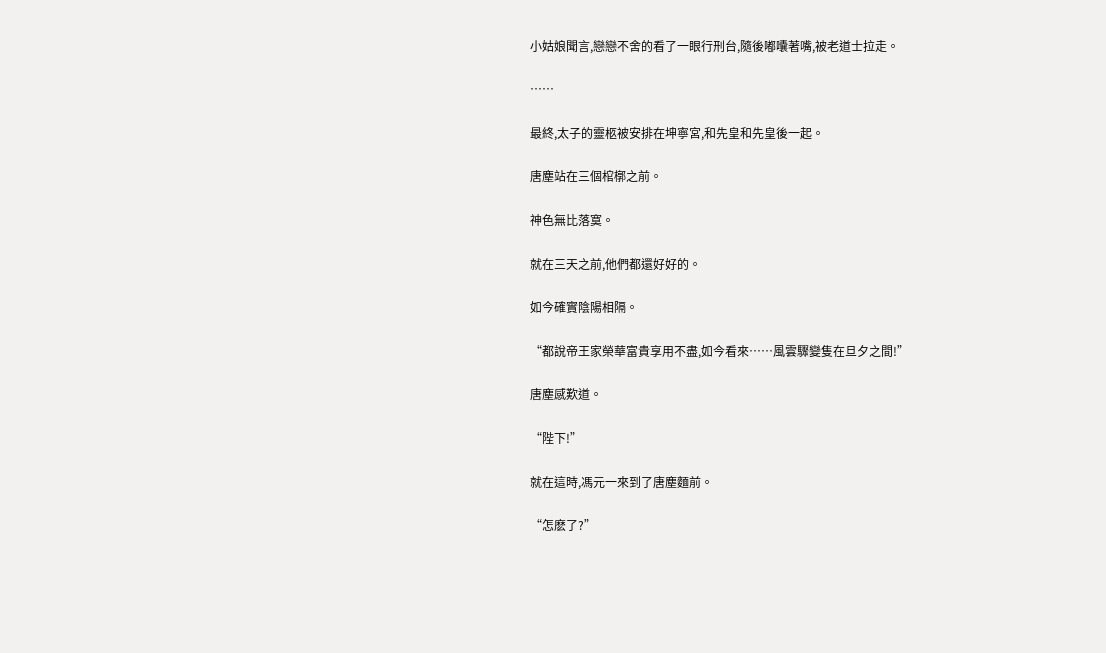小姑娘聞言,戀戀不舍的看了一眼行刑台,隨後嘟囔著嘴,被老道士拉走。

……

最終,太子的靈柩被安排在坤寧宮,和先皇和先皇後一起。

唐塵站在三個棺槨之前。

神色無比落寞。

就在三天之前,他們都還好好的。

如今確實陰陽相隔。

“都說帝王家榮華富貴享用不盡,如今看來……風雲驟變隻在旦夕之間!”

唐塵感歎道。

“陛下!”

就在這時,馮元一來到了唐塵麵前。

“怎麽了?”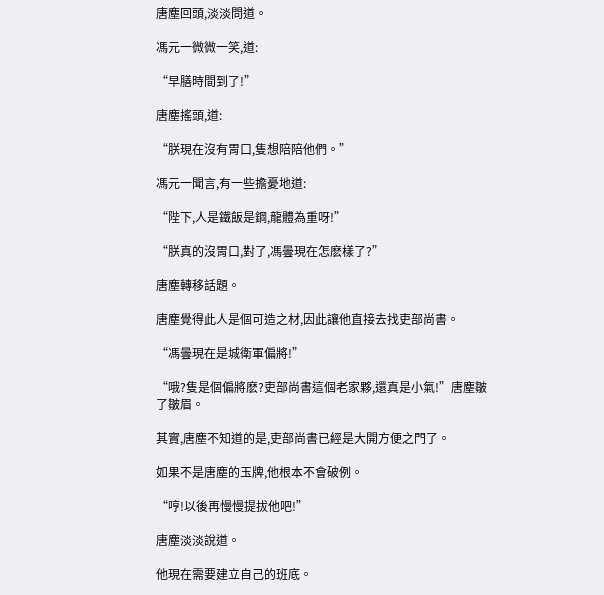唐塵回頭,淡淡問道。

馮元一微微一笑,道:

“早膳時間到了!”

唐塵搖頭,道:

“朕現在沒有胃口,隻想陪陪他們。”

馮元一聞言,有一些擔憂地道:

“陛下,人是鐵飯是鋼,龍體為重呀!”

“朕真的沒胃口,對了,馮曇現在怎麽樣了?”

唐塵轉移話題。

唐塵覺得此人是個可造之材,因此讓他直接去找吏部尚書。

“馮曇現在是城衛軍偏將!”

“哦?隻是個偏將麽?吏部尚書這個老家夥,還真是小氣!”唐塵皺了皺眉。

其實,唐塵不知道的是,吏部尚書已經是大開方便之門了。

如果不是唐塵的玉牌,他根本不會破例。

“哼!以後再慢慢提拔他吧!”

唐塵淡淡說道。

他現在需要建立自己的班底。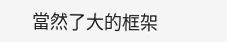當然了大的框架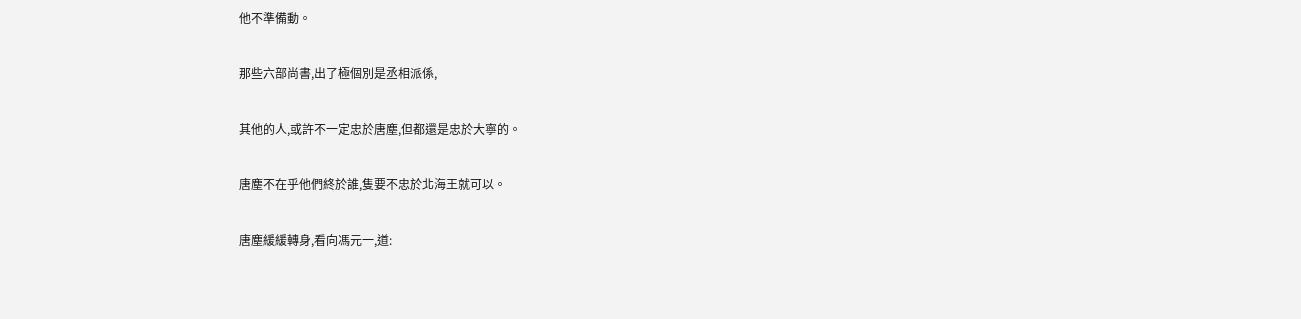他不準備動。

那些六部尚書,出了極個別是丞相派係,

其他的人,或許不一定忠於唐塵,但都還是忠於大寧的。

唐塵不在乎他們終於誰,隻要不忠於北海王就可以。

唐塵緩緩轉身,看向馮元一,道: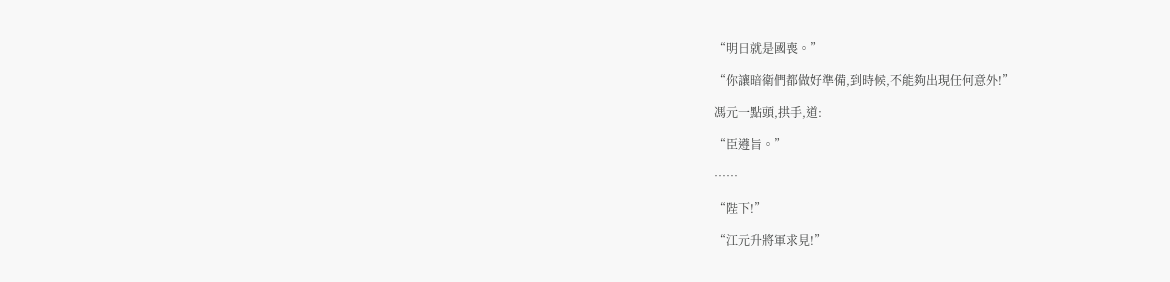“明日就是國喪。”

“你讓暗衛們都做好準備,到時候,不能夠出現任何意外!”

馮元一點頭,拱手,道:

“臣遵旨。”

……

“陛下!”

“江元升將軍求見!”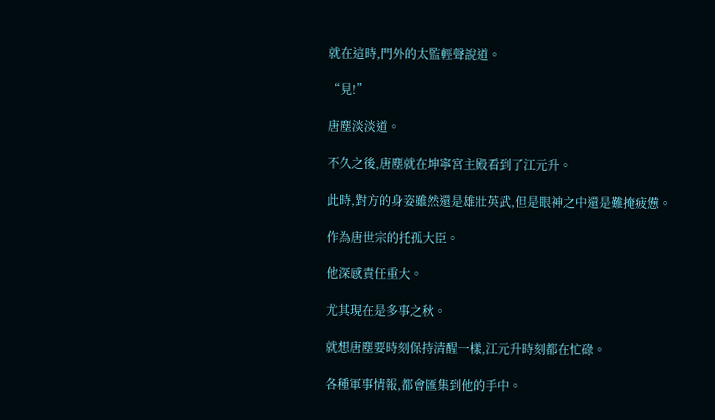就在這時,門外的太監輕聲說道。

“見!”

唐塵淡淡道。

不久之後,唐塵就在坤寧宮主殿看到了江元升。

此時,對方的身姿雖然還是雄壯英武,但是眼神之中還是難掩疲憊。

作為唐世宗的托孤大臣。

他深感責任重大。

尤其現在是多事之秋。

就想唐塵要時刻保持清醒一樣,江元升時刻都在忙碌。

各種軍事情報,都會匯集到他的手中。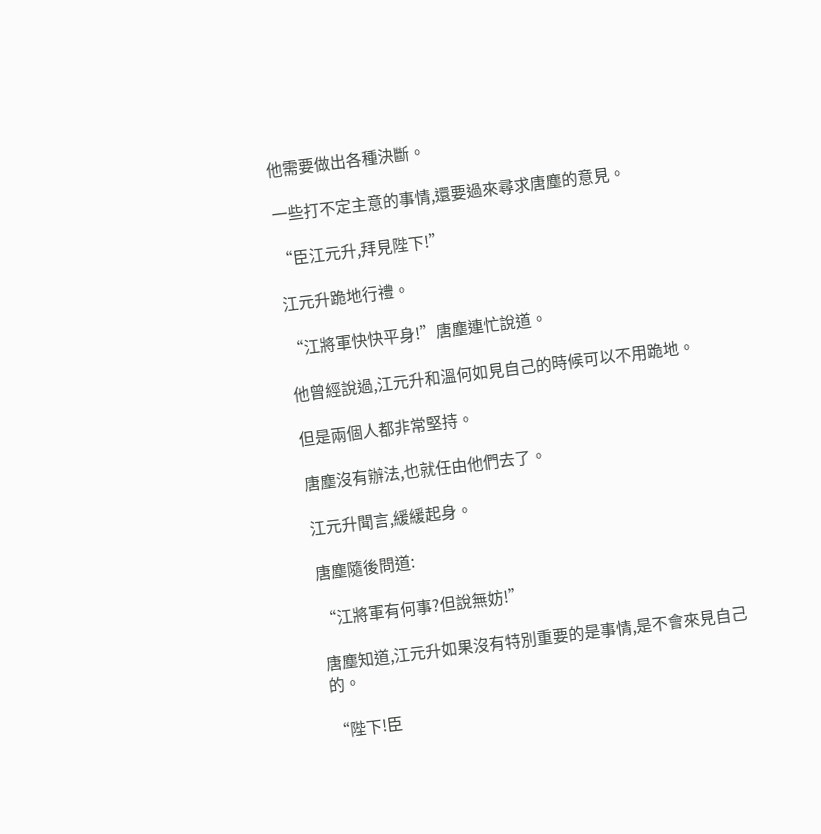他需要做出各種決斷。

一些打不定主意的事情,還要過來尋求唐塵的意見。

“臣江元升,拜見陛下!”

江元升跪地行禮。

“江將軍快快平身!”唐塵連忙說道。

他曾經說過,江元升和溫何如見自己的時候可以不用跪地。

但是兩個人都非常堅持。

唐塵沒有辦法,也就任由他們去了。

江元升聞言,緩緩起身。

唐塵隨後問道:

“江將軍有何事?但說無妨!”

唐塵知道,江元升如果沒有特別重要的是事情,是不會來見自己的。

“陛下!臣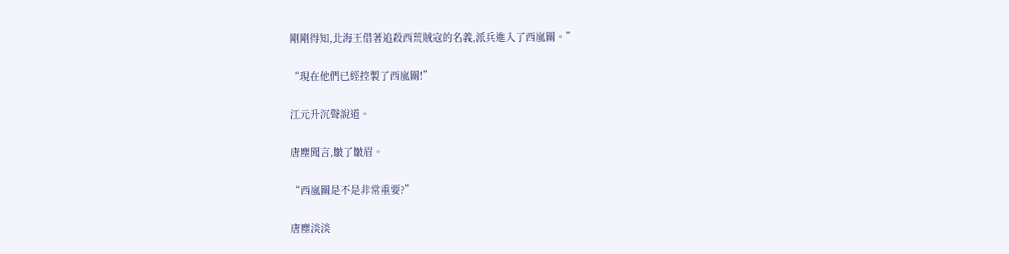剛剛得知,北海王借著追殺西荒賊寇的名義,派兵進入了西嵐關。”

“現在他們已經控製了西嵐關!”

江元升沉聲說道。

唐塵聞言,皺了皺眉。

“西嵐關是不是非常重要?”

唐塵淡淡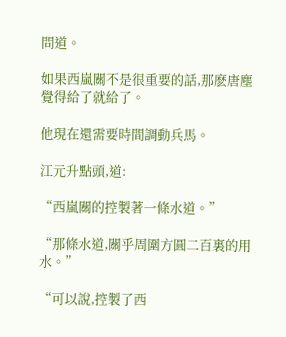問道。

如果西嵐關不是很重要的話,那麽唐塵覺得給了就給了。

他現在還需要時間調動兵馬。

江元升點頭,道:

“西嵐關的控製著一條水道。”

“那條水道,關乎周圍方圓二百裏的用水。”

“可以說,控製了西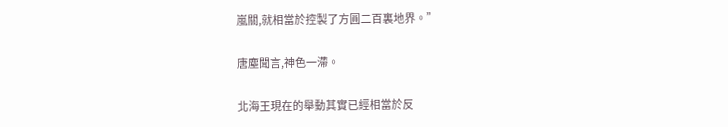嵐關,就相當於控製了方圓二百裏地界。”

唐塵聞言,神色一滯。

北海王現在的舉動其實已經相當於反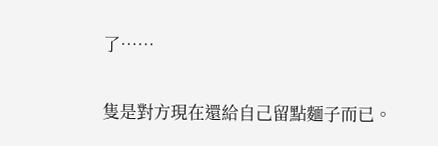了……

隻是對方現在還給自己留點麵子而已。